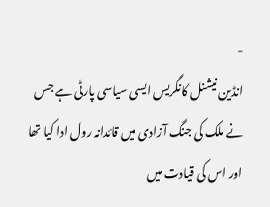-
انڈین نیشنل کانگریس ایسی سیاسی پارٹی ہے جس نے ملک کی جنگ آزادی میں قائدانہ رول ادا کیا تھا اور اس کی قیادت میں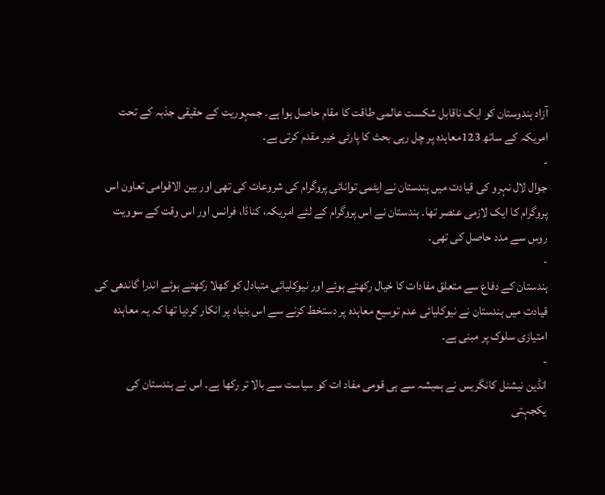آزاد ہندوستان کو ایک ناقابل شکست عالمی طاقت کا مقام حاصل ہوا ہے۔ جمہوریت کے حقیقی جذبہ کے تحت امریکہ کے ساتھ 123معاہدہ پر چل رہی بحث کا پارٹی خیر مقدم کرتی ہے۔
-
جوال لال نہرو کی قیادت میں ہندستان نے ایٹمی توانائی پروگرام کی شروعات کی تھی اور بین الاقوامی تعاون اس پروگرام کا ایک لازمی عنصر تھا۔ ہندستان نے اس پروگرام کے لئے امریکہ، کناڈا، فرانس اور اس وقت کے سوویت روس سے مدد حاصل کی تھی۔
-
ہندستان کے دفاع سے متعلق مفادات کا خیال رکھتے ہوئے اور نیوکلیائی متبادل کو کھلا رکھتے ہوئے اندرا گاندھی کی قیادت میں ہندستان نے نیوکلیائی عدم توسیع معاہدہ پر دستخط کرنے سے اس بنیاد پر انکار کردیا تھا کہ یہ معاہدہ امتیازی سلوک پر مبنی ہے۔
-
انڈین نیشنل کانگریس نے ہمیشہ سے ہی قومی مفاد ات کو سیاست سے بالا تر رکھا ہے۔ اس نے ہندستان کی یکجہتی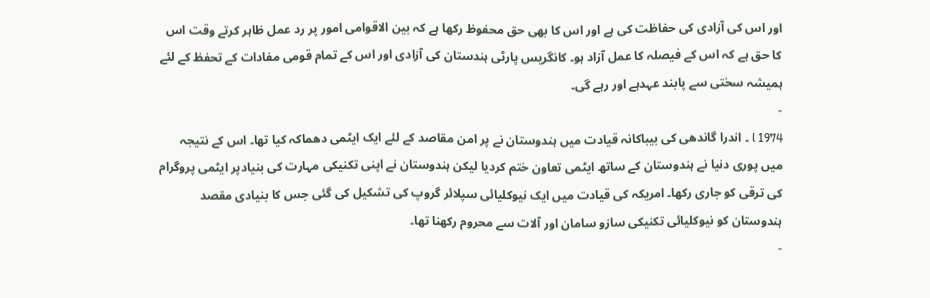اور اس کی آزادی کی حفاظت کی ہے اور اس کا بھی حق محفوظ رکھا ہے کہ بین الاقوامی امور پر رد عمل ظاہر کرتے وقت اس کا حق ہے کہ اس کے فیصلہ کا عمل آزاد ہو۔ کانگریس پارٹی ہندستان کی آزادی اور اس کے تمام قومی مفادات کے تحفظ کے لئے ہمیشہ سختی سے پابند عہدہے اور رہے گی۔
-
l 1974 ۔ اندرا گاندھی کی بیباکانہ قیادت میں ہندوستان نے پر امن مقاصد کے لئے ایک ایٹمی دھماکہ کیا تھا۔ اس کے نتیجہ میں پوری دنیا نے ہندوستان کے ساتھ ایٹمی تعاون ختم کردیا لیکن ہندوستان نے اپنی تکنیکی مہارت کی بنیادپر ایٹمی پروگرام کی ترقی کو جاری رکھا۔ امریکہ کی قیادت میں ایک نیوکلیائی سپلائر گروپ کی تشکیل کی گئی جس کا بنیادی مقصد ہندوستان کو نیوکلیائی تکنیکی سازو سامان اور آلات سے محروم رکھنا تھا۔
-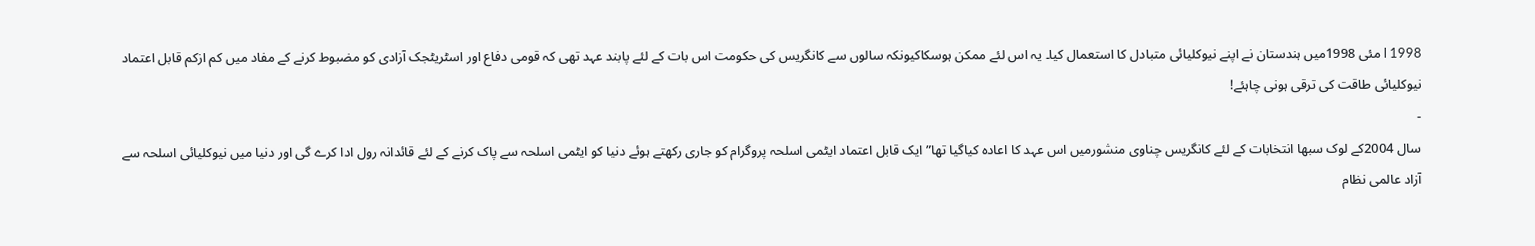l 1998 مئی 1998میں ہندستان نے اپنے نیوکلیائی متبادل کا استعمال کیا۔ یہ اس لئے ممکن ہوسکاکیونکہ سالوں سے کانگریس کی حکومت اس بات کے لئے پابند عہد تھی کہ قومی دفاع اور اسٹریٹجک آزادی کو مضبوط کرنے کے مفاد میں کم ازکم قابل اعتماد نیوکلیائی طاقت کی ترقی ہونی چاہئے!
-
سال 2004کے لوک سبھا انتخابات کے لئے کانگریس چناوی منشورمیں اس عہد کا اعادہ کیاگیا تھا”ایک قابل اعتماد ایٹمی اسلحہ پروگرام کو جاری رکھتے ہوئے دنیا کو ایٹمی اسلحہ سے پاک کرنے کے لئے قائدانہ رول ادا کرے گی اور دنیا میں نیوکلیائی اسلحہ سے آزاد عالمی نظام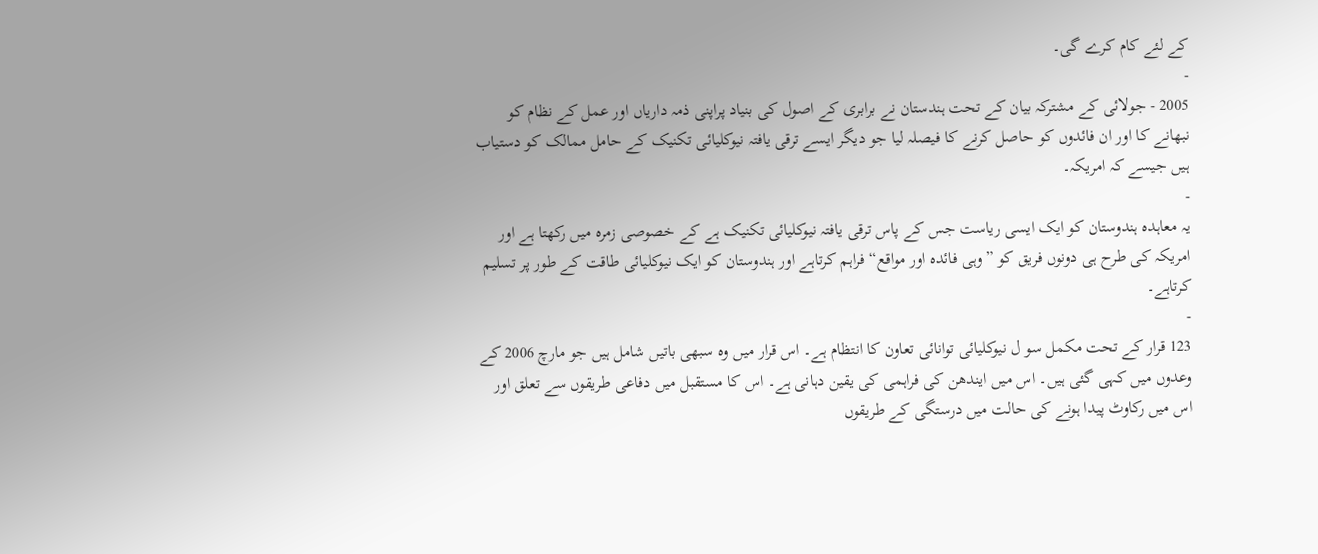کے لئے کام کرے گی۔
-
2005 - جولائی کے مشترکہ بیان کے تحت ہندستان نے برابری کے اصول کی بنیاد پراپنی ذمہ داریاں اور عمل کے نظام کو نبھانے کا اور ان فائدوں کو حاصل کرنے کا فیصلہ لیا جو دیگر ایسے ترقی یافتہ نیوکلیائی تکنیک کے حامل ممالک کو دستیاب ہیں جیسے کہ امریکہ۔
-
یہ معاہدہ ہندوستان کو ایک ایسی ریاست جس کے پاس ترقی یافتہ نیوکلیائی تکنیک ہے کے خصوصی زمرہ میں رکھتا ہے اور امریکہ کی طرح ہی دونوں فریق کو ”وہی فائدہ اور مواقع“ فراہم کرتاہے اور ہندوستان کو ایک نیوکلیائی طاقت کے طور پر تسلیم کرتاہے۔
-
123 قرار کے تحت مکمل سو ل نیوکلیائی توانائی تعاون کا انتظام ہے۔ اس قرار میں وہ سبھی باتیں شامل ہیں جو مارچ 2006 کے وعدوں میں کہی گئی ہیں۔ اس میں ایندھن کی فراہمی کی یقین دہانی ہے۔ اس کا مستقبل میں دفاعی طریقوں سے تعلق اور اس میں رکاوٹ پیدا ہونے کی حالت میں درستگی کے طریقوں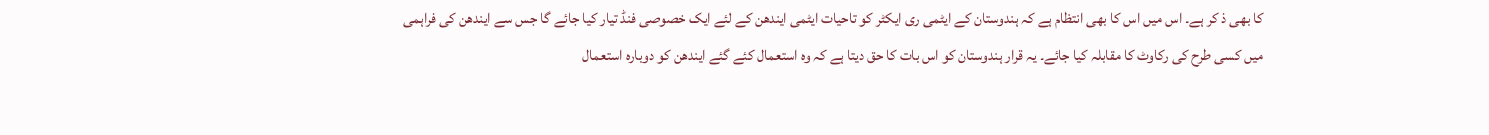کا بھی ذ کر ہے۔ اس میں اس کا بھی انتظام ہے کہ ہندوستان کے ایٹمی ری ایکٹر کو تاحیات ایٹمی ایندھن کے لئے ایک خصوصی فنڈ تیار کیا جائے گا جس سے ایندھن کی فراہمی میں کسی طرح کی رکاوٹ کا مقابلہ کیا جائے۔ یہ قرار ہندوستان کو اس بات کا حق دیتا ہے کہ وہ استعمال کئے گئے ایندھن کو دوبارہ استعمال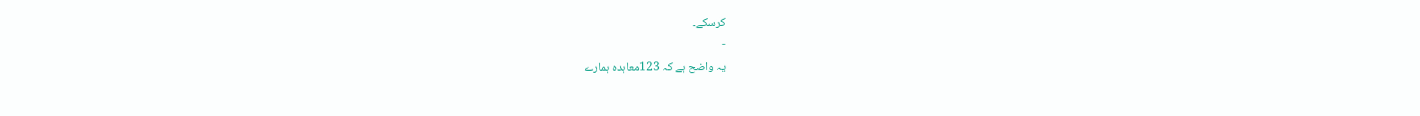کرسکے۔
-
یہ واضح ہے کہ 123معاہدہ ہمارے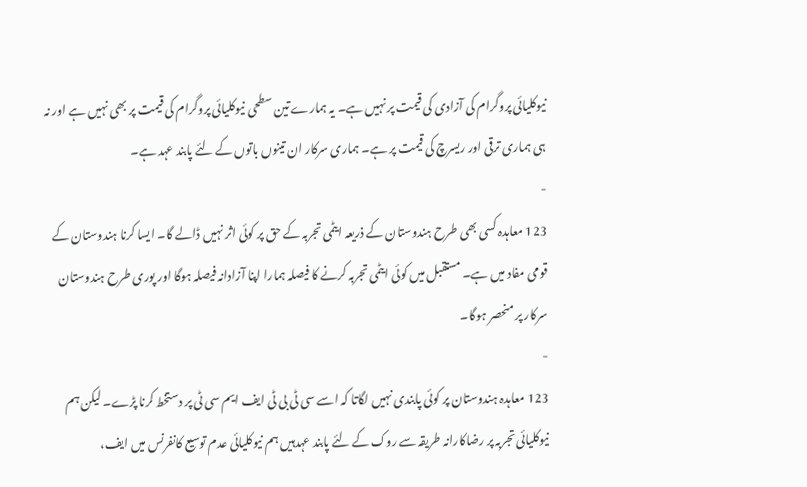نیوکلیائی پروگرام کی آزادی کی قیمت پر نہیں ہے۔ یہ ہمارے تین سطحی نیوکلیائی پروگرام کی قیمت پر بھی نہیں ہے اور نہ ہی ہماری ترقی اور ریسرچ کی قیمت پر ہے۔ ہماری سرکار ان تینوں باتوں کے لئے پابند عہد ہے۔
-
123 معاہدہ کسی بھی طرح ہندوستان کے ذریعہ ایٹمی تجربہ کے حق پر کوئی اثر نہیں ڈالے گا۔ ایسا کرنا ہندوستان کے قومی مفاد میں ہے۔ مستقبل میں کوئی ایٹمی تجربہ کرنے کا فیصلہ ہمارا اپنا آزادانہ فیصلہ ہوگا اور پوری طرح ہندوستان سرکار پر منحصر ہوگا۔
-
123 معاہدہ ہندوستان پر کوئی پابندی نہیں لگاتا کہ اسے سی ٹی بی ٹی ایف ایم سی ٹی پر دستخط کرنا پڑے۔ لیکن ہم نیوکلیائی تجربہ پر رضاکارانہ طریقہ سے روک کے لئے پابند عہدہیں ہم نیوکلیائی عدم توسیع کانفرنس میں ایف،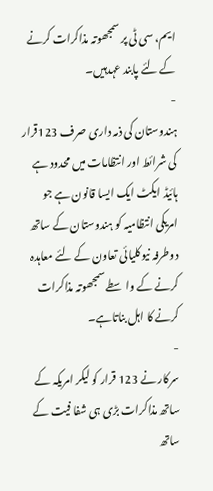ایم، سی ٹی پر سمجھوتہ مذاکرات کرنے کے لئے پابند عہدہیں۔
-
ہندوستان کی ذمہ داری صرف 123قرار کی شرائط اور انتظامات میں محدود ہے ہائیڈ ایکٹ ایک ایسا قانون ہے جو امریکی انتظامیہ کو ہندوستان کے ساتھ دوطرفہ نیوکلیائی تعاون کے لئے معاہدہ کرنے کے واسطے سمجھوتہ مذاکرات کرنے کا اہل بناتاہے۔
-
سرکار نے 123 قرار کو لیکر امریکہ کے ساتھ مذاکرات بڑی ہی شفا فیت کے ساتھ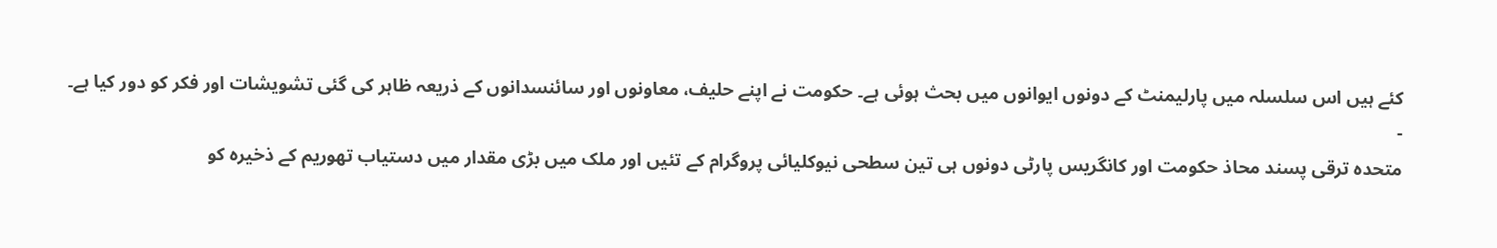کئے ہیں اس سلسلہ میں پارلیمنٹ کے دونوں ایوانوں میں بحث ہوئی ہے۔ حکومت نے اپنے حلیف، معاونوں اور سائنسدانوں کے ذریعہ ظاہر کی گئی تشویشات اور فکر کو دور کیا ہے۔
-
متحدہ ترقی پسند محاذ حکومت اور کانگریس پارٹی دونوں ہی تین سطحی نیوکلیائی پروگرام کے تئیں اور ملک میں بڑی مقدار میں دستیاب تھوریم کے ذخیرہ کو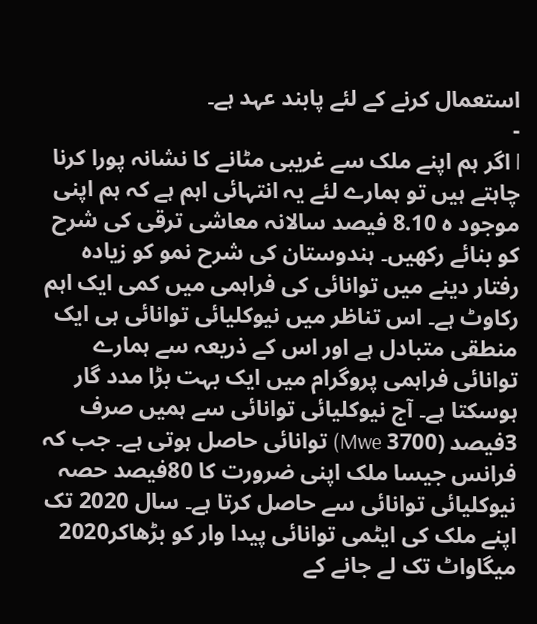استعمال کرنے کے لئے پابند عہد ہے۔
-
l اگر ہم اپنے ملک سے غریبی مٹانے کا نشانہ پورا کرنا چاہتے ہیں تو ہمارے لئے یہ انتہائی اہم ہے کہ ہم اپنی موجود ہ 8.10 فیصد سالانہ معاشی ترقی کی شرح کو بنائے رکھیں۔ ہندوستان کی شرح نمو کو زیادہ رفتار دینے میں توانائی کی فراہمی میں کمی ایک اہم رکاوٹ ہے۔ اس تناظر میں نیوکلیائی توانائی ہی ایک منطقی متبادل ہے اور اس کے ذریعہ سے ہمارے توانائی فراہمی پروگرام میں ایک بہت بڑا مدد گار ہوسکتا ہے۔ آج نیوکلیائی توانائی سے ہمیں صرف 3فیصد (3700 Mwe) توانائی حاصل ہوتی ہے۔ جب کہ فرانس جیسا ملک اپنی ضرورت کا 80فیصد حصہ نیوکلیائی توانائی سے حاصل کرتا ہے۔ سال 2020 تک اپنے ملک کی ایٹمی توانائی پیدا وار کو بڑھاکر2020 میگاواٹ تک لے جانے کے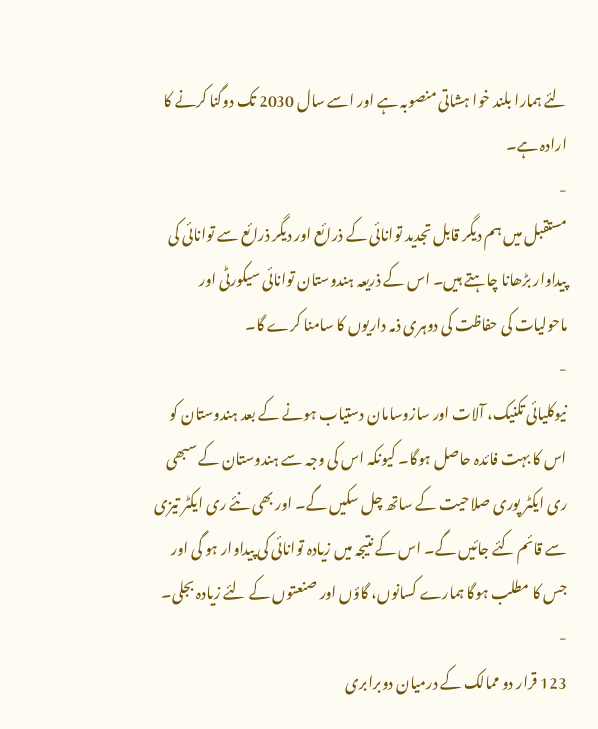لئے ہمارا بلند خوا ہشاتی منصوبہ ہے اور اسے سال 2030 تک دوگنا کرنے کا ارادہ ہے۔
-
مستقبل میں ہم دیگر قابل تجدید توانائی کے ذرائع اور دیگر ذرائع سے توانائی کی پیداوار بڑھانا چاہتے ہیں۔ اس کے ذریعہ ہندوستان توانائی سیکورٹی اور ماحولیات کی حفاظت کی دوہری ذمہ داریوں کا سامنا کرے گا۔
-
نیوکلیائی تکنیک، آلات اور سازوسامان دستیاب ہونے کے بعد ہندوستان کو اس کا بہت فائدہ حاصل ہوگا۔ کیونکہ اس کی وجہ سے ہندوستان کے سبھی ری ایکٹر پوری صلاحیت کے ساتھ چل سکیں گے۔ اور بھی نئے ری ایکٹر تیزی سے قائم کئے جائیں گے۔ اس کے نتیجہ میں زیادہ توانائی کی پیداوار ہو گی اور جس کا مطلب ہوگا ہمارے کسانوں، گاؤں اور صنعتوں کے لئے زیادہ بجلی۔
-
123 قرار دو ممالک کے درمیان دوبرابری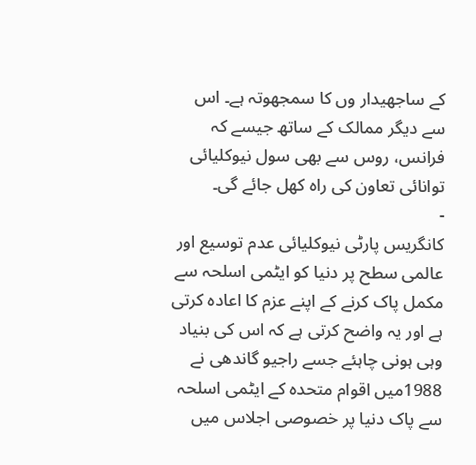کے ساجھیدار وں کا سمجھوتہ ہے۔ اس سے دیگر ممالک کے ساتھ جیسے کہ فرانس، روس سے بھی سول نیوکلیائی توانائی تعاون کی راہ کھل جائے گی۔
-
کانگریس پارٹی نیوکلیائی عدم توسیع اور عالمی سطح پر دنیا کو ایٹمی اسلحہ سے مکمل پاک کرنے کے اپنے عزم کا اعادہ کرتی ہے اور یہ واضح کرتی ہے کہ اس کی بنیاد وہی ہونی چاہئے جسے راجیو گاندھی نے 1988میں اقوام متحدہ کے ایٹمی اسلحہ سے پاک دنیا پر خصوصی اجلاس میں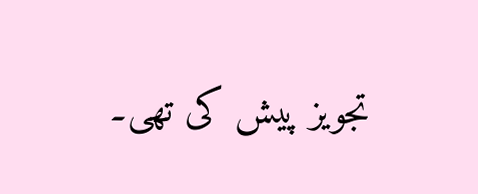تجویز پیش کی تھی۔